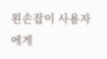왼손잡이 사용자에게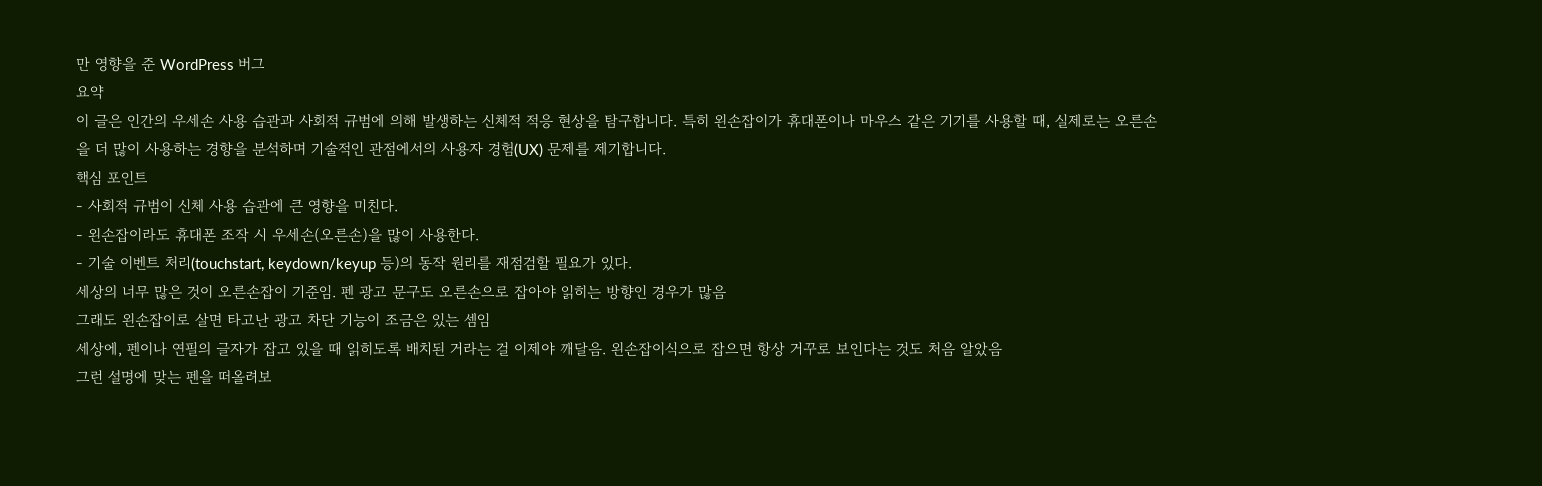만 영향을 준 WordPress 버그
요약
이 글은 인간의 우세손 사용 습관과 사회적 규범에 의해 발생하는 신체적 적응 현상을 탐구합니다. 특히 왼손잡이가 휴대폰이나 마우스 같은 기기를 사용할 때, 실제로는 오른손을 더 많이 사용하는 경향을 분석하며 기술적인 관점에서의 사용자 경험(UX) 문제를 제기합니다.
핵심 포인트
- 사회적 규범이 신체 사용 습관에 큰 영향을 미친다.
- 왼손잡이라도 휴대폰 조작 시 우세손(오른손)을 많이 사용한다.
- 기술 이벤트 처리(touchstart, keydown/keyup 등)의 동작 원리를 재점검할 필요가 있다.
세상의 너무 많은 것이 오른손잡이 기준임. 펜 광고 문구도 오른손으로 잡아야 읽히는 방향인 경우가 많음
그래도 왼손잡이로 살면 타고난 광고 차단 기능이 조금은 있는 셈임
세상에, 펜이나 연필의 글자가 잡고 있을 때 읽히도록 배치된 거라는 걸 이제야 깨달음. 왼손잡이식으로 잡으면 항상 거꾸로 보인다는 것도 처음 알았음
그런 설명에 맞는 펜을 떠올려보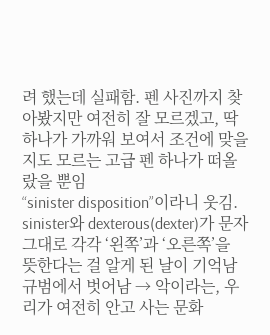려 했는데 실패함. 펜 사진까지 찾아봤지만 여전히 잘 모르겠고, 딱 하나가 가까워 보여서 조건에 맞을지도 모르는 고급 펜 하나가 떠올랐을 뿐임
“sinister disposition”이라니 웃김. sinister와 dexterous(dexter)가 문자 그대로 각각 ‘왼쪽’과 ‘오른쪽’을 뜻한다는 걸 알게 된 날이 기억남
규범에서 벗어남 → 악이라는, 우리가 여전히 안고 사는 문화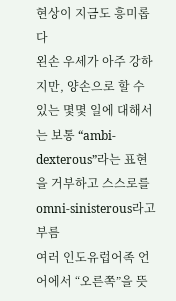현상이 지금도 흥미롭다
왼손 우세가 아주 강하지만, 양손으로 할 수 있는 몇몇 일에 대해서는 보통 “ambi-dexterous”라는 표현을 거부하고 스스로를 omni-sinisterous라고 부름
여러 인도유럽어족 언어에서 “오른쪽”을 뜻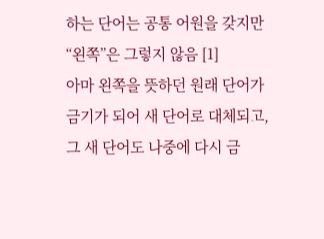하는 단어는 공통 어원을 갖지만 “왼쪽”은 그렇지 않음 [1]
아마 왼쪽을 뜻하던 원래 단어가 금기가 되어 새 단어로 대체되고, 그 새 단어도 나중에 다시 금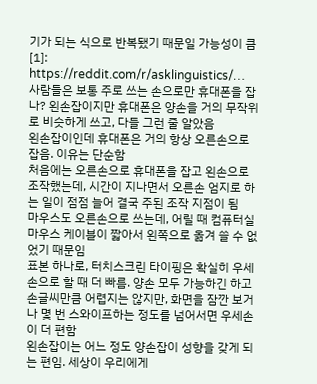기가 되는 식으로 반복됐기 때문일 가능성이 큼
[1]: https://reddit.com/r/asklinguistics/…
사람들은 보통 주로 쓰는 손으로만 휴대폰을 잡나? 왼손잡이지만 휴대폰은 양손을 거의 무작위로 비슷하게 쓰고, 다들 그런 줄 알았음
왼손잡이인데 휴대폰은 거의 항상 오른손으로 잡음. 이유는 단순함
처음에는 오른손으로 휴대폰을 잡고 왼손으로 조작했는데, 시간이 지나면서 오른손 엄지로 하는 일이 점점 늘어 결국 주된 조작 지점이 됨
마우스도 오른손으로 쓰는데, 어릴 때 컴퓨터실 마우스 케이블이 짧아서 왼쪽으로 옮겨 쓸 수 없었기 때문임
표본 하나로, 터치스크린 타이핑은 확실히 우세손으로 할 때 더 빠름. 양손 모두 가능하긴 하고 손글씨만큼 어렵지는 않지만, 화면을 잠깐 보거나 몇 번 스와이프하는 정도를 넘어서면 우세손이 더 편함
왼손잡이는 어느 정도 양손잡이 성향을 갖게 되는 편임. 세상이 우리에게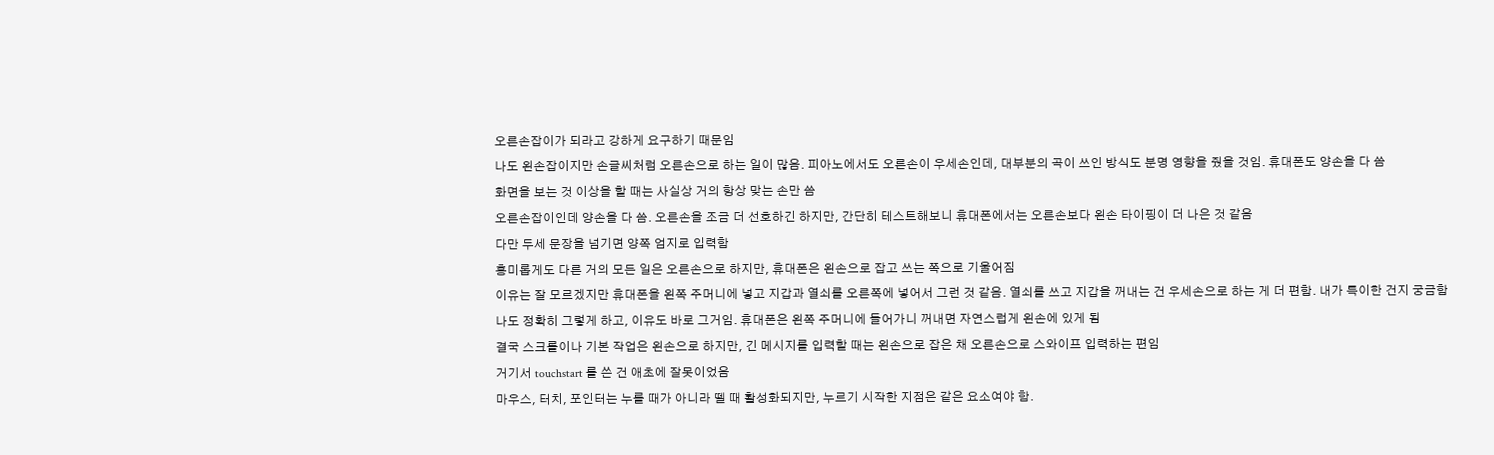오른손잡이가 되라고 강하게 요구하기 때문임
나도 왼손잡이지만 손글씨처럼 오른손으로 하는 일이 많음. 피아노에서도 오른손이 우세손인데, 대부분의 곡이 쓰인 방식도 분명 영향을 줬을 것임. 휴대폰도 양손을 다 씀
화면을 보는 것 이상을 할 때는 사실상 거의 항상 맞는 손만 씀
오른손잡이인데 양손을 다 씀. 오른손을 조금 더 선호하긴 하지만, 간단히 테스트해보니 휴대폰에서는 오른손보다 왼손 타이핑이 더 나은 것 같음
다만 두세 문장을 넘기면 양쪽 엄지로 입력함
흥미롭게도 다른 거의 모든 일은 오른손으로 하지만, 휴대폰은 왼손으로 잡고 쓰는 쪽으로 기울어짐
이유는 잘 모르겠지만 휴대폰을 왼쪽 주머니에 넣고 지갑과 열쇠를 오른쪽에 넣어서 그런 것 같음. 열쇠를 쓰고 지갑을 꺼내는 건 우세손으로 하는 게 더 편함. 내가 특이한 건지 궁금함
나도 정확히 그렇게 하고, 이유도 바로 그거임. 휴대폰은 왼쪽 주머니에 들어가니 꺼내면 자연스럽게 왼손에 있게 됨
결국 스크롤이나 기본 작업은 왼손으로 하지만, 긴 메시지를 입력할 때는 왼손으로 잡은 채 오른손으로 스와이프 입력하는 편임
거기서 touchstart 를 쓴 건 애초에 잘못이었음
마우스, 터치, 포인터는 누를 때가 아니라 뗄 때 활성화되지만, 누르기 시작한 지점은 같은 요소여야 함.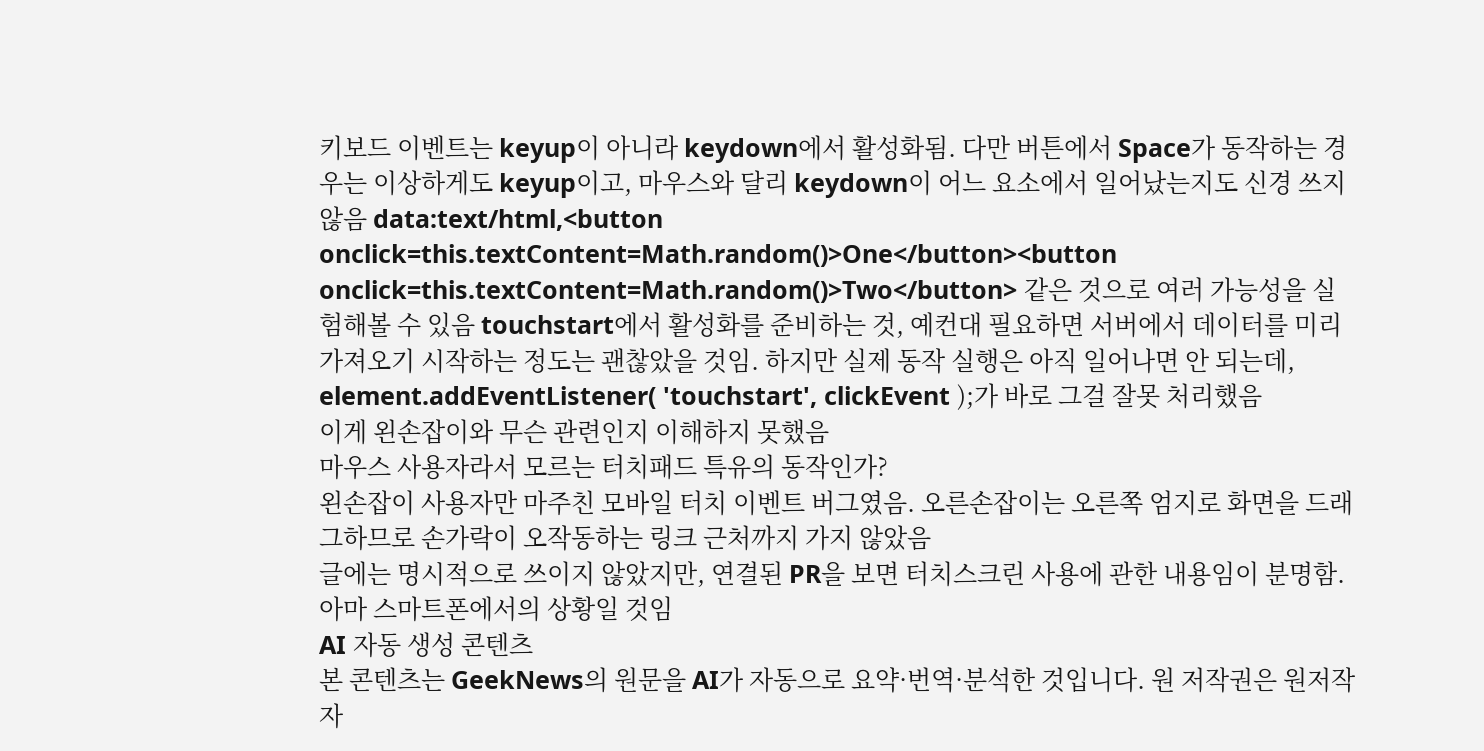키보드 이벤트는 keyup이 아니라 keydown에서 활성화됨. 다만 버튼에서 Space가 동작하는 경우는 이상하게도 keyup이고, 마우스와 달리 keydown이 어느 요소에서 일어났는지도 신경 쓰지 않음 data:text/html,<button onclick=this.textContent=Math.random()>One</button><button onclick=this.textContent=Math.random()>Two</button> 같은 것으로 여러 가능성을 실험해볼 수 있음 touchstart에서 활성화를 준비하는 것, 예컨대 필요하면 서버에서 데이터를 미리 가져오기 시작하는 정도는 괜찮았을 것임. 하지만 실제 동작 실행은 아직 일어나면 안 되는데, element.addEventListener( 'touchstart', clickEvent );가 바로 그걸 잘못 처리했음
이게 왼손잡이와 무슨 관련인지 이해하지 못했음
마우스 사용자라서 모르는 터치패드 특유의 동작인가?
왼손잡이 사용자만 마주친 모바일 터치 이벤트 버그였음. 오른손잡이는 오른쪽 엄지로 화면을 드래그하므로 손가락이 오작동하는 링크 근처까지 가지 않았음
글에는 명시적으로 쓰이지 않았지만, 연결된 PR을 보면 터치스크린 사용에 관한 내용임이 분명함. 아마 스마트폰에서의 상황일 것임
AI 자동 생성 콘텐츠
본 콘텐츠는 GeekNews의 원문을 AI가 자동으로 요약·번역·분석한 것입니다. 원 저작권은 원저작자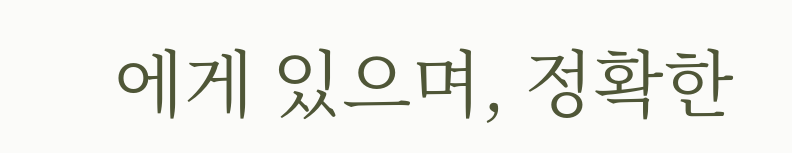에게 있으며, 정확한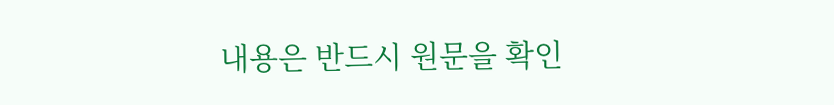내용은 반드시 원문을 확인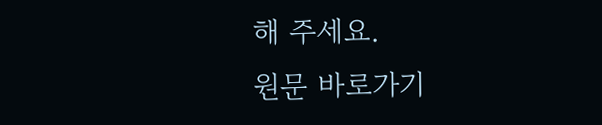해 주세요.
원문 바로가기